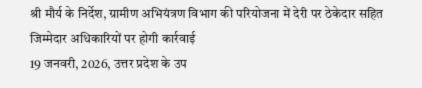श्री मौर्य के निर्देश, ग्रामीण अभियंत्रण विभाग की परियोजना में देरी पर ठेकेदार सहित जिम्मेदार अधिकारियों पर होगी कार्रवाई
19 जनवरी, 2026, उत्तर प्रदेश के उप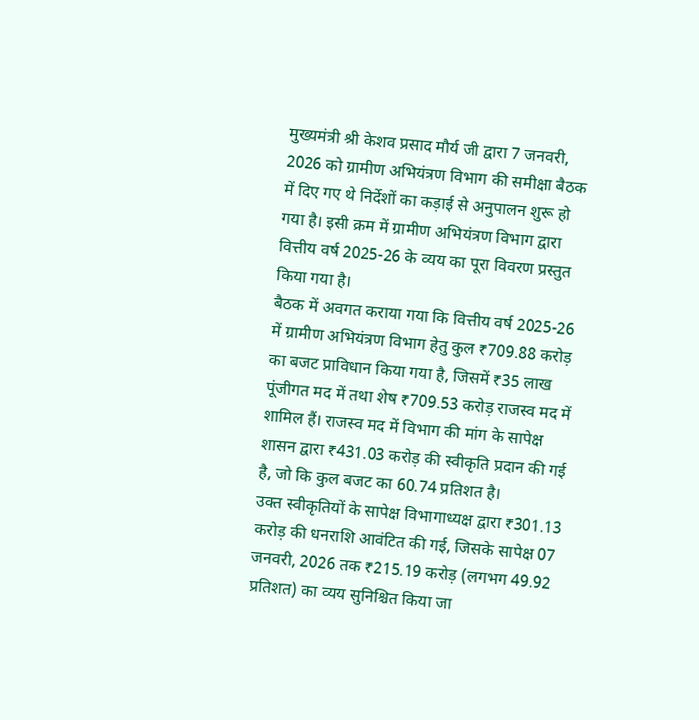मुख्यमंत्री श्री केशव प्रसाद मौर्य जी द्वारा 7 जनवरी, 2026 को ग्रामीण अभियंत्रण विभाग की समीक्षा बैठक में दिए गए थे निर्देशों का कड़ाई से अनुपालन शुरू हो गया है। इसी क्रम में ग्रामीण अभियंत्रण विभाग द्वारा वित्तीय वर्ष 2025-26 के व्यय का पूरा विवरण प्रस्तुत किया गया है।
बैठक में अवगत कराया गया कि वित्तीय वर्ष 2025-26 में ग्रामीण अभियंत्रण विभाग हेतु कुल ₹709.88 करोड़ का बजट प्राविधान किया गया है, जिसमें ₹35 लाख पूंजीगत मद में तथा शेष ₹709.53 करोड़ राजस्व मद में शामिल हैं। राजस्व मद में विभाग की मांग के सापेक्ष शासन द्वारा ₹431.03 करोड़ की स्वीकृति प्रदान की गई है, जो कि कुल बजट का 60.74 प्रतिशत है।
उक्त स्वीकृतियों के सापेक्ष विभागाध्यक्ष द्वारा ₹301.13 करोड़ की धनराशि आवंटित की गई, जिसके सापेक्ष 07 जनवरी, 2026 तक ₹215.19 करोड़ (लगभग 49.92 प्रतिशत) का व्यय सुनिश्चित किया जा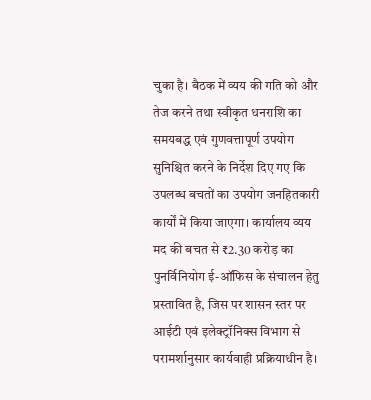चुका है। बैठक में व्यय की गति को और तेज करने तथा स्वीकृत धनराशि का समयबद्ध एवं गुणवत्तापूर्ण उपयोग सुनिश्चित करने के निर्देश दिए गए कि उपलब्ध बचतों का उपयोग जनहितकारी कार्यों में किया जाएगा। कार्यालय व्यय मद की बचत से ₹2.30 करोड़ का पुनर्विनियोग ई-ऑफिस के संचालन हेतु प्रस्तावित है, जिस पर शासन स्तर पर आईटी एवं इलेक्ट्रॉनिक्स विभाग से परामर्शानुसार कार्यवाही प्रक्रियाधीन है।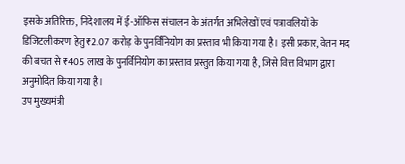इसके अतिरिक्त, निदेशालय में ई-ऑफिस संचालन के अंतर्गत अभिलेखों एवं पत्रावलियों के डिजिटलीकरण हेतु ₹2.07 करोड़ के पुनर्विनियोग का प्रस्ताव भी किया गया है। इसी प्रकार, वेतन मद की बचत से ₹405 लाख के पुनर्विनियोग का प्रस्ताव प्रस्तुत किया गया है, जिसे वित्त विभाग द्वारा अनुमोदित किया गया है।
उप मुख्यमंत्री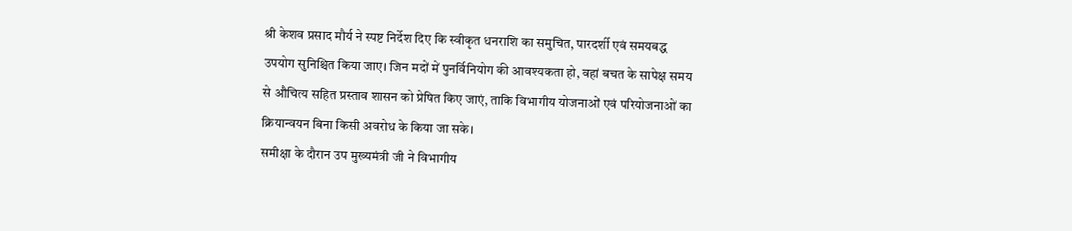श्री केशव प्रसाद मौर्य ने स्पष्ट निर्देश दिए कि स्वीकृत धनराशि का समुचित, पारदर्शी एवं समयबद्ध उपयोग सुनिश्चित किया जाए। जिन मदों में पुनर्विनियोग की आवश्यकता हो, वहां बचत के सापेक्ष समय से औचित्य सहित प्रस्ताव शासन को प्रेषित किए जाएं, ताकि विभागीय योजनाओं एवं परियोजनाओं का क्रियान्वयन बिना किसी अवरोध के किया जा सके।
समीक्षा के दौरान उप मुख्यमंत्री जी ने विभागीय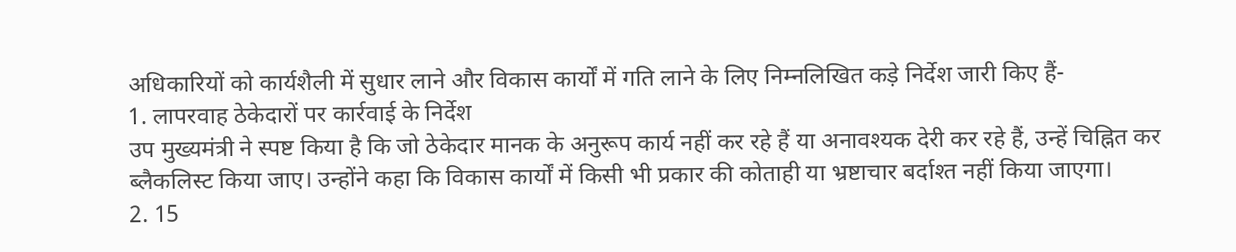अधिकारियों को कार्यशैली में सुधार लाने और विकास कार्यों में गति लाने के लिए निम्नलिखित कड़े निर्देश जारी किए हैं-
1. लापरवाह ठेकेदारों पर कार्रवाई के निर्देश
उप मुख्यमंत्री ने स्पष्ट किया है कि जो ठेकेदार मानक के अनुरूप कार्य नहीं कर रहे हैं या अनावश्यक देरी कर रहे हैं, उन्हें चिह्नित कर ब्लैकलिस्ट किया जाए। उन्होंने कहा कि विकास कार्यों में किसी भी प्रकार की कोताही या भ्रष्टाचार बर्दाश्त नहीं किया जाएगा।
2. 15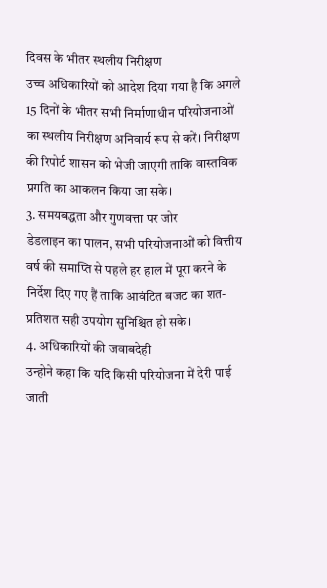दिवस के भीतर स्थलीय निरीक्षण
उच्च अधिकारियों को आदेश दिया गया है कि अगले 15 दिनों के भीतर सभी निर्माणाधीन परियोजनाओं का स्थलीय निरीक्षण अनिवार्य रूप से करें। निरीक्षण की रिपोर्ट शासन को भेजी जाएगी ताकि वास्तविक प्रगति का आकलन किया जा सके।
3. समयबद्धता और गुणवत्ता पर जोर
डेडलाइन का पालन, सभी परियोजनाओं को वित्तीय वर्ष की समाप्ति से पहले हर हाल में पूरा करने के निर्देश दिए गए हैं ताकि आवंटित बजट का शत-प्रतिशत सही उपयोग सुनिश्चित हो सके।
4. अधिकारियों की जवाबदेही
उन्होने कहा कि यदि किसी परियोजना में देरी पाई जाती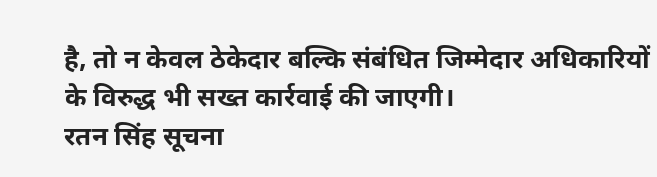है, तो न केवल ठेकेदार बल्कि संबंधित जिम्मेदार अधिकारियों के विरुद्ध भी सख्त कार्रवाई की जाएगी।
रतन सिंह सूचना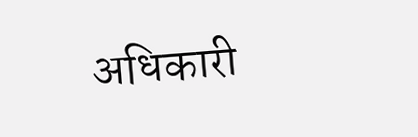अधिकारी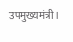उपमुख्यमंत्री।